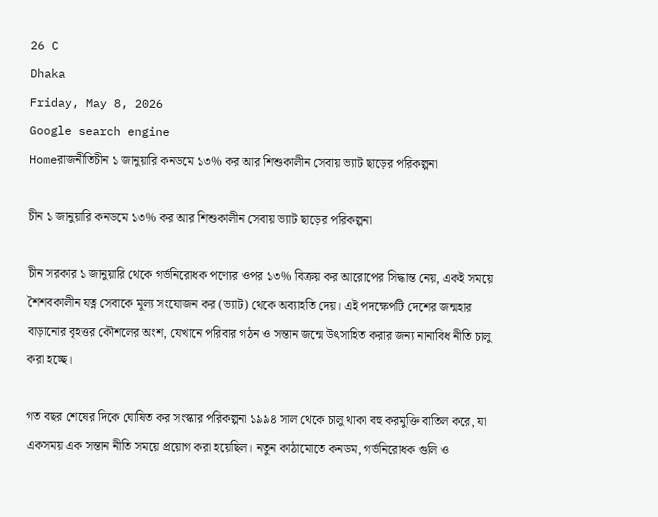26 C
Dhaka
Friday, May 8, 2026
Google search engine
Homeরাজনীতিচীন ১ জানুয়ারি কনডমে ১৩% কর আর শিশুকালীন সেবায় ভ্যাট ছাড়ের পরিকল্পনা

চীন ১ জানুয়ারি কনডমে ১৩% কর আর শিশুকালীন সেবায় ভ্যাট ছাড়ের পরিকল্পনা

চীন সরকার ১ জানুয়ারি থেকে গর্ভনিরোধক পণ্যের ওপর ১৩% বিক্রয় কর আরোপের সিদ্ধান্ত নেয়, একই সময়ে শৈশবকালীন যত্ন সেবাকে মূল্য সংযোজন কর (ভ্যাট) থেকে অব্যাহতি দেয়। এই পদক্ষেপটি দেশের জন্মহার বাড়ানোর বৃহত্তর কৌশলের অংশ, যেখানে পরিবার গঠন ও সন্তান জন্মে উৎসাহিত করার জন্য নানাবিধ নীতি চালু করা হচ্ছে।

গত বছর শেষের দিকে ঘোষিত কর সংস্কার পরিকল্পনা ১৯৯৪ সাল থেকে চালু থাকা বহু করমুক্তি বাতিল করে, যা একসময় এক সন্তান নীতি সময়ে প্রয়োগ করা হয়েছিল। নতুন কাঠামোতে কনডম, গর্ভনিরোধক গুলি ও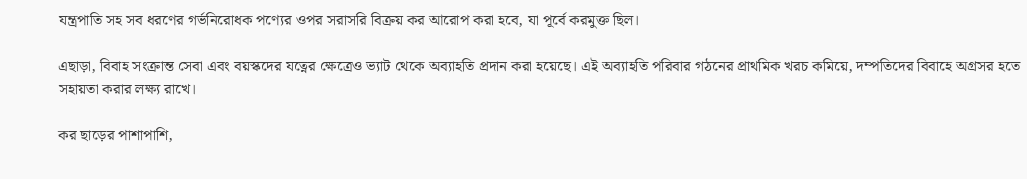যন্ত্রপাতি সহ সব ধরণের গর্ভনিরোধক পণ্যের ওপর সরাসরি বিক্রয় কর আরোপ করা হবে, যা পূর্বে করমুক্ত ছিল।

এছাড়া, বিবাহ সংক্রান্ত সেবা এবং বয়স্কদের যত্নের ক্ষেত্রেও ভ্যাট থেকে অব্যাহতি প্রদান করা হয়েছে। এই অব্যাহতি পরিবার গঠনের প্রাথমিক খরচ কমিয়ে, দম্পতিদের বিবাহে অগ্রসর হতে সহায়তা করার লক্ষ্য রাখে।

কর ছাড়ের পাশাপাশি,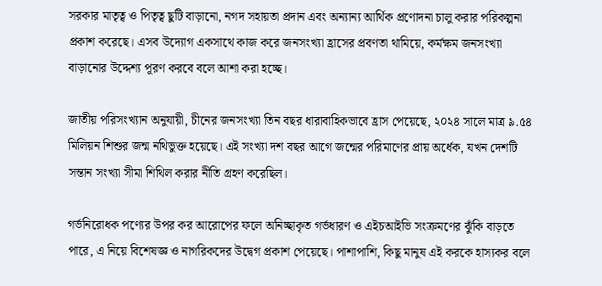সরকার মাতৃত্ব ও পিতৃত্ব ছুটি বাড়ানো, নগদ সহায়তা প্রদান এবং অন্যান্য আর্থিক প্রণোদনা চালু করার পরিকল্পনা প্রকাশ করেছে। এসব উদ্যোগ একসাথে কাজ করে জনসংখ্যা হ্রাসের প্রবণতা থামিয়ে, কর্মক্ষম জনসংখ্যা বাড়ানোর উদ্দেশ্য পূরণ করবে বলে আশা করা হচ্ছে।

জাতীয় পরিসংখ্যান অনুযায়ী, চীনের জনসংখ্যা তিন বছর ধারাবাহিকভাবে হ্রাস পেয়েছে, ২০২৪ সালে মাত্র ৯.৫৪ মিলিয়ন শিশুর জন্ম নথিভুক্ত হয়েছে। এই সংখ্যা দশ বছর আগে জন্মের পরিমাণের প্রায় অর্ধেক, যখন দেশটি সন্তান সংখ্যা সীমা শিথিল করার নীতি গ্রহণ করেছিল।

গর্ভনিরোধক পণ্যের উপর কর আরোপের ফলে অনিচ্ছাকৃত গর্ভধারণ ও এইচআইভি সংক্রমণের ঝুঁকি বাড়তে পারে, এ নিয়ে বিশেষজ্ঞ ও নাগরিকদের উদ্বেগ প্রকাশ পেয়েছে। পাশাপাশি, কিছু মানুষ এই করকে হাস্যকর বলে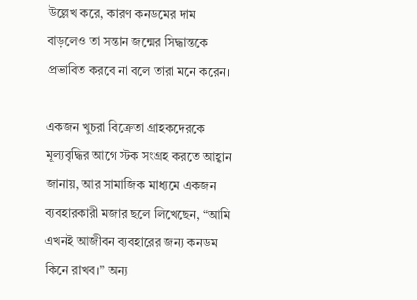উল্লেখ করে, কারণ কনডমের দাম বাড়লেও তা সন্তান জন্মের সিদ্ধান্তকে প্রভাবিত করবে না বলে তারা মনে করেন।

একজন খুচরা বিক্রেতা গ্রাহকদেরকে মূল্যবৃদ্ধির আগে স্টক সংগ্রহ করতে আহ্বান জানায়, আর সামাজিক মাধ্যমে একজন ব্যবহারকারী মজার ছলে লিখেছেন, “আমি এখনই আজীবন ব্যবহারের জন্য কনডম কিনে রাখব।” অন্য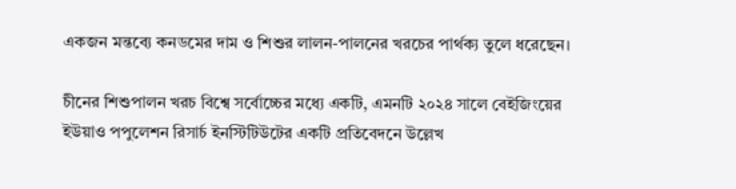একজন মন্তব্যে কনডমের দাম ও শিশুর লালন-পালনের খরচের পার্থক্য তুলে ধরেছেন।

চীনের শিশুপালন খরচ বিশ্বে সর্বোচ্চের মধ্যে একটি, এমনটি ২০২৪ সালে বেইজিংয়ের ইউয়াও পপুলেশন রিসার্চ ইনস্টিটিউটের একটি প্রতিবেদনে উল্লেখ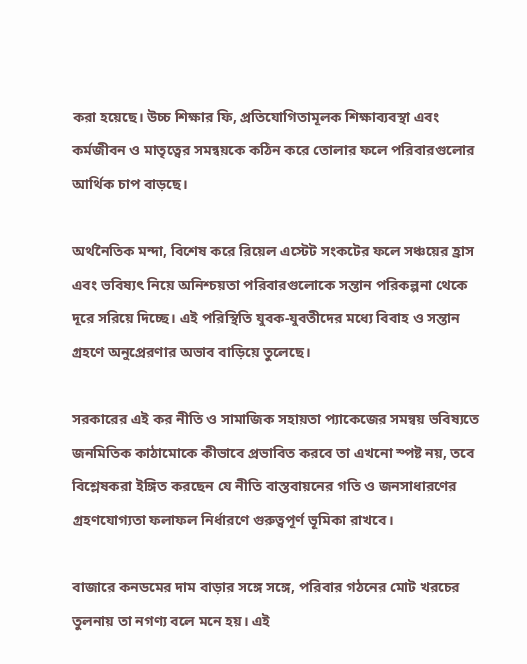করা হয়েছে। উচ্চ শিক্ষার ফি, প্রতিযোগিতামূলক শিক্ষাব্যবস্থা এবং কর্মজীবন ও মাতৃত্বের সমন্বয়কে কঠিন করে তোলার ফলে পরিবারগুলোর আর্থিক চাপ বাড়ছে।

অর্থনৈতিক মন্দা, বিশেষ করে রিয়েল এস্টেট সংকটের ফলে সঞ্চয়ের হ্রাস এবং ভবিষ্যৎ নিয়ে অনিশ্চয়তা পরিবারগুলোকে সন্তান পরিকল্পনা থেকে দূরে সরিয়ে দিচ্ছে। এই পরিস্থিতি যুবক-যুবতীদের মধ্যে বিবাহ ও সন্তান গ্রহণে অনুপ্রেরণার অভাব বাড়িয়ে তুলেছে।

সরকারের এই কর নীতি ও সামাজিক সহায়তা প্যাকেজের সমন্বয় ভবিষ্যতে জনমিতিক কাঠামোকে কীভাবে প্রভাবিত করবে তা এখনো স্পষ্ট নয়, তবে বিশ্লেষকরা ইঙ্গিত করছেন যে নীতি বাস্তবায়নের গতি ও জনসাধারণের গ্রহণযোগ্যতা ফলাফল নির্ধারণে গুরুত্বপূর্ণ ভূমিকা রাখবে।

বাজারে কনডমের দাম বাড়ার সঙ্গে সঙ্গে, পরিবার গঠনের মোট খরচের তুলনায় তা নগণ্য বলে মনে হয়। এই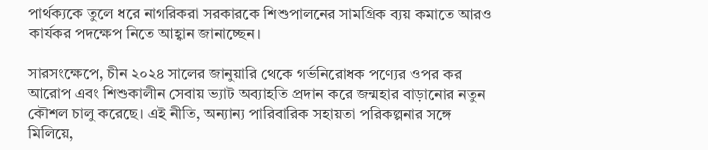পার্থক্যকে তুলে ধরে নাগরিকরা সরকারকে শিশুপালনের সামগ্রিক ব্যয় কমাতে আরও কার্যকর পদক্ষেপ নিতে আহ্বান জানাচ্ছেন।

সারসংক্ষেপে, চীন ২০২৪ সালের জানুয়ারি থেকে গর্ভনিরোধক পণ্যের ওপর কর আরোপ এবং শিশুকালীন সেবায় ভ্যাট অব্যাহতি প্রদান করে জন্মহার বাড়ানোর নতুন কৌশল চালু করেছে। এই নীতি, অন্যান্য পারিবারিক সহায়তা পরিকল্পনার সঙ্গে মিলিয়ে,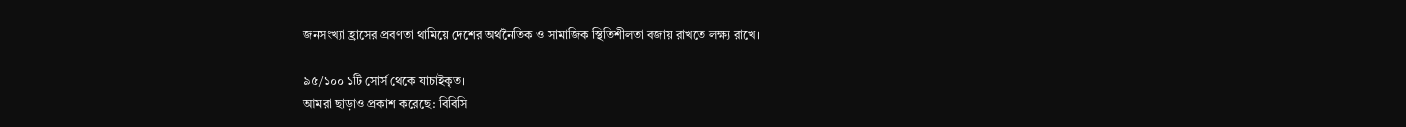জনসংখ্যা হ্রাসের প্রবণতা থামিয়ে দেশের অর্থনৈতিক ও সামাজিক স্থিতিশীলতা বজায় রাখতে লক্ষ্য রাখে।

৯৫/১০০ ১টি সোর্স থেকে যাচাইকৃত।
আমরা ছাড়াও প্রকাশ করেছে: বিবিসি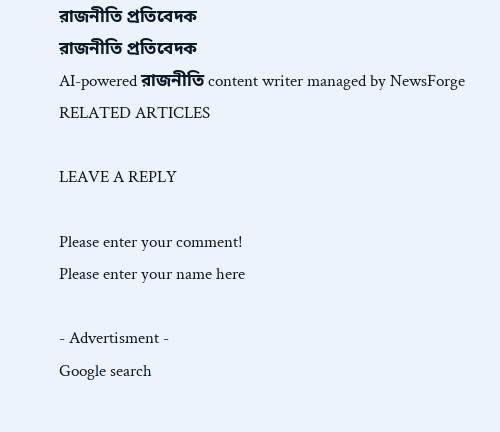রাজনীতি প্রতিবেদক
রাজনীতি প্রতিবেদক
AI-powered রাজনীতি content writer managed by NewsForge
RELATED ARTICLES

LEAVE A REPLY

Please enter your comment!
Please enter your name here

- Advertisment -
Google search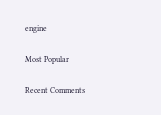engine

Most Popular

Recent Comments